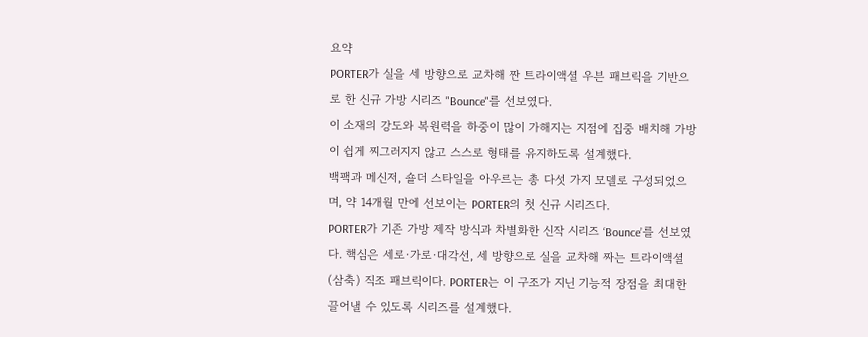요약
PORTER가 실을 세 방향으로 교차해 짠 트라이액셜 우븐 패브릭을 기반으로 한 신규 가방 시리즈 "Bounce"를 선보였다.
이 소재의 강도와 복원력을 하중이 많이 가해지는 지점에 집중 배치해 가방이 쉽게 찌그러지지 않고 스스로 형태를 유지하도록 설계했다.
백팩과 메신저, 숄더 스타일을 아우르는 총 다섯 가지 모델로 구성되었으며, 약 14개월 만에 선보이는 PORTER의 첫 신규 시리즈다.
PORTER가 기존 가방 제작 방식과 차별화한 신작 시리즈 ‘Bounce’를 선보였다. 핵심은 세로·가로·대각선, 세 방향으로 실을 교차해 짜는 트라이액셜(삼축) 직조 패브릭이다. PORTER는 이 구조가 지닌 기능적 장점을 최대한 끌어낼 수 있도록 시리즈를 설계했다.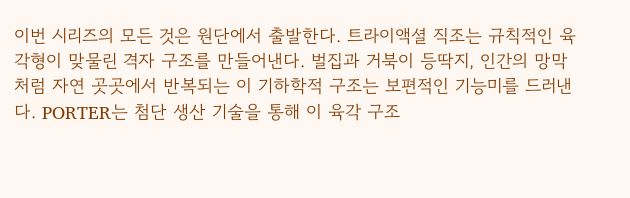이번 시리즈의 모든 것은 원단에서 출발한다. 트라이액셜 직조는 규칙적인 육각형이 맞물린 격자 구조를 만들어낸다. 벌집과 거북이 등딱지, 인간의 망막처럼 자연 곳곳에서 반복되는 이 기하학적 구조는 보편적인 기능미를 드러낸다. PORTER는 첨단 생산 기술을 통해 이 육각 구조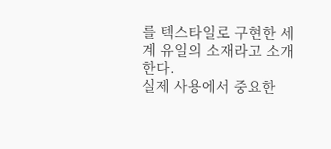를 텍스타일로 구현한 세계 유일의 소재라고 소개한다.
실제 사용에서 중요한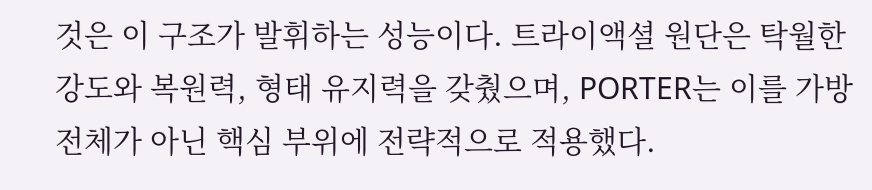것은 이 구조가 발휘하는 성능이다. 트라이액셜 원단은 탁월한 강도와 복원력, 형태 유지력을 갖췄으며, PORTER는 이를 가방 전체가 아닌 핵심 부위에 전략적으로 적용했다.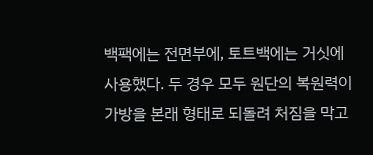백팩에는 전면부에, 토트백에는 거싯에 사용했다. 두 경우 모두 원단의 복원력이 가방을 본래 형태로 되돌려 처짐을 막고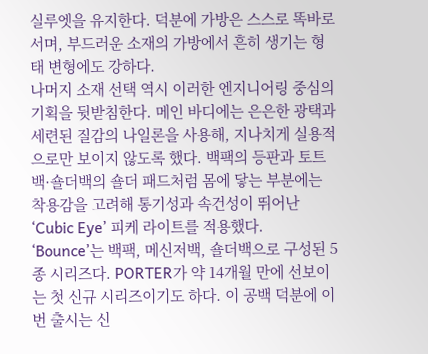실루엣을 유지한다. 덕분에 가방은 스스로 똑바로 서며, 부드러운 소재의 가방에서 흔히 생기는 형태 변형에도 강하다.
나머지 소재 선택 역시 이러한 엔지니어링 중심의 기획을 뒷받침한다. 메인 바디에는 은은한 광택과 세련된 질감의 나일론을 사용해, 지나치게 실용적으로만 보이지 않도록 했다. 백팩의 등판과 토트백·숄더백의 숄더 패드처럼 몸에 닿는 부분에는 착용감을 고려해 통기성과 속건성이 뛰어난 ‘Cubic Eye’ 피케 라이트를 적용했다.
‘Bounce’는 백팩, 메신저백, 숄더백으로 구성된 5종 시리즈다. PORTER가 약 14개월 만에 선보이는 첫 신규 시리즈이기도 하다. 이 공백 덕분에 이번 출시는 신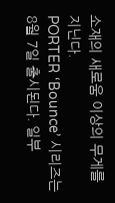소재의 새로움 이상의 무게를 지닌다.
PORTER ‘Bounce’ 시리즈는 8월 7일 출시된다. 일부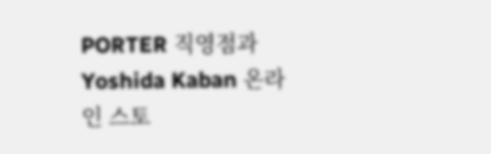PORTER 직영점과 Yoshida Kaban 온라인 스토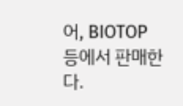어, BIOTOP 등에서 판매한다.